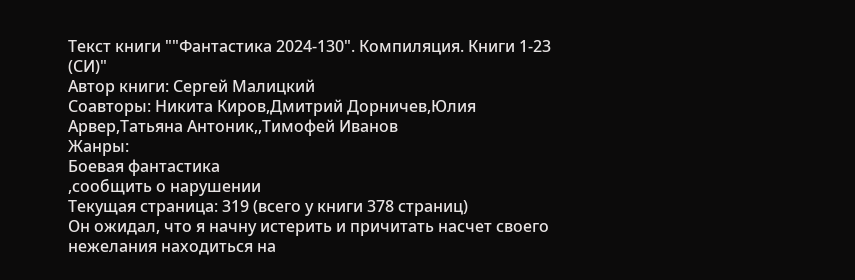Текст книги ""Фантастика 2024-130". Компиляция. Книги 1-23 (СИ)"
Автор книги: Сергей Малицкий
Соавторы: Никита Киров,Дмитрий Дорничев,Юлия Арвер,Татьяна Антоник,,Тимофей Иванов
Жанры:
Боевая фантастика
,сообщить о нарушении
Текущая страница: 319 (всего у книги 378 страниц)
Он ожидал, что я начну истерить и причитать насчет своего нежелания находиться на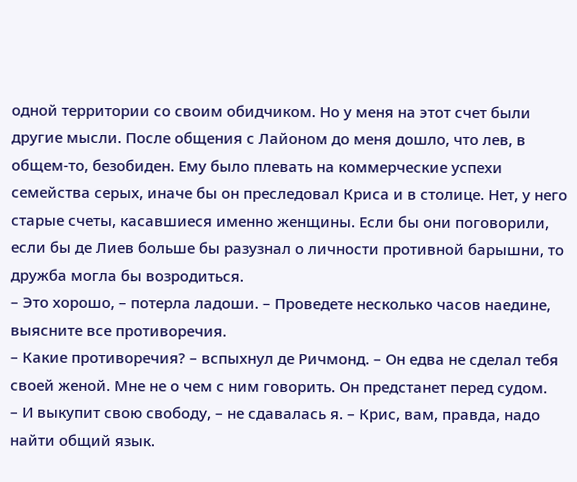одной территории со своим обидчиком. Но у меня на этот счет были другие мысли. После общения с Лайоном до меня дошло, что лев, в общем-то, безобиден. Ему было плевать на коммерческие успехи семейства серых, иначе бы он преследовал Криса и в столице. Нет, у него старые счеты, касавшиеся именно женщины. Если бы они поговорили, если бы де Лиев больше бы разузнал о личности противной барышни, то дружба могла бы возродиться.
– Это хорошо, – потерла ладоши. – Проведете несколько часов наедине, выясните все противоречия.
– Какие противоречия? – вспыхнул де Ричмонд. – Он едва не сделал тебя своей женой. Мне не о чем с ним говорить. Он предстанет перед судом.
– И выкупит свою свободу, – не сдавалась я. – Крис, вам, правда, надо найти общий язык.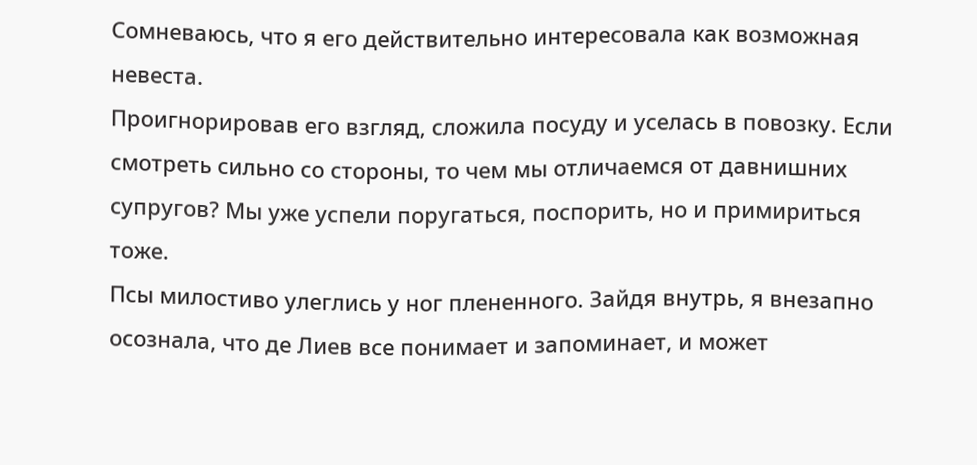Сомневаюсь, что я его действительно интересовала как возможная невеста.
Проигнорировав его взгляд, сложила посуду и уселась в повозку. Если смотреть сильно со стороны, то чем мы отличаемся от давнишних супругов? Мы уже успели поругаться, поспорить, но и примириться тоже.
Псы милостиво улеглись у ног плененного. Зайдя внутрь, я внезапно осознала, что де Лиев все понимает и запоминает, и может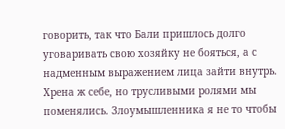говорить, так что Бали пришлось долго уговаривать свою хозяйку не бояться, а с надменным выражением лица зайти внутрь.
Хрена ж себе, но трусливыми ролями мы поменялись. Злоумышленника я не то чтобы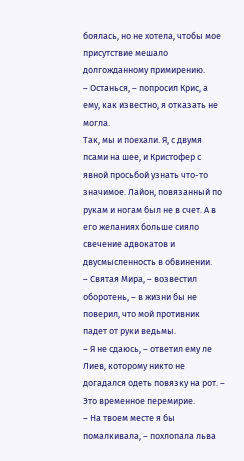боялась, но не хотела, чтобы мое присутствие мешало долгожданному примирению.
– Останься, – попросил Крис, а ему, как известно, я отказать не могла.
Так, мы и поехали. Я, с двумя псами на шее, и Кристофер с явной просьбой узнать что-то значимое. Лайон, повязанный по рукам и ногам был не в счет. А в его желаниях больше сияло свечение адвокатов и двусмысленность в обвинении.
– Святая Мира, – возвестил оборотень, – в жизни бы не поверил, что мой противник падет от руки ведьмы.
– Я не сдаюсь, – ответил ему ле Лиев, которому никто не догадался одеть повязку на рот. – Это временное перемирие.
– На твоем месте я бы помалкивала, – похлопала льва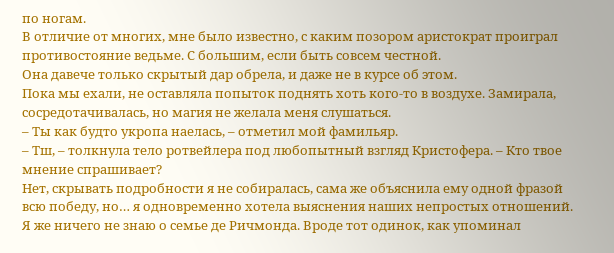по ногам.
В отличие от многих, мне было известно, с каким позором аристократ проиграл противостояние ведьме. С большим, если быть совсем честной.
Она давече только скрытый дар обрела, и даже не в курсе об этом.
Пока мы ехали, не оставляла попыток поднять хоть кого-то в воздухе. Замирала, сосредотачивалась, но магия не желала меня слушаться.
– Ты как будто укропа наелась, – отметил мой фамильяр.
– Тш, – толкнула тело ротвейлера под любопытный взгляд Кристофера. – Кто твое мнение спрашивает?
Нет, скрывать подробности я не собиралась, сама же объяснила ему одной фразой всю победу, но… я одновременно хотела выяснения наших непростых отношений.
Я же ничего не знаю о семье де Ричмонда. Вроде тот одинок, как упоминал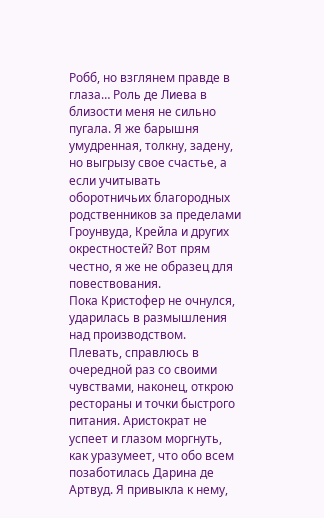Робб, но взглянем правде в глаза… Роль де Лиева в близости меня не сильно пугала. Я же барышня умудренная, толкну, задену, но выгрызу свое счастье, а если учитывать оборотничьих благородных родственников за пределами Гроунвуда, Крейла и других окрестностей? Вот прям честно, я же не образец для повествования.
Пока Кристофер не очнулся, ударилась в размышления над производством.
Плевать, справлюсь в очередной раз со своими чувствами, наконец, открою рестораны и точки быстрого питания. Аристократ не успеет и глазом моргнуть, как уразумеет, что обо всем позаботилась Дарина де Артвуд. Я привыкла к нему,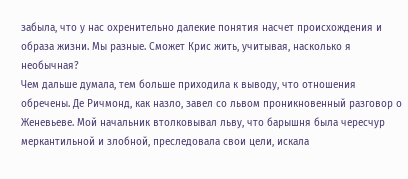забыла, что у нас охренительно далекие понятия насчет происхождения и образа жизни. Мы разные. Сможет Крис жить, учитывая, насколько я необычная?
Чем дальше думала, тем больше приходила к выводу, что отношения обречены. Де Ричмонд, как назло, завел со львом проникновенный разговор о Женевьеве. Мой начальник втолковывал льву, что барышня была чересчур меркантильной и злобной, преследовала свои цели, искала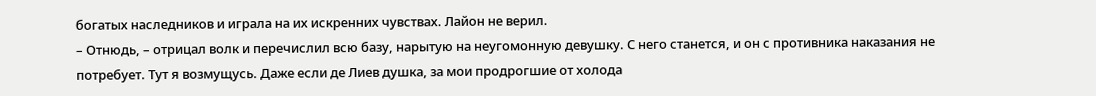богатых наследников и играла на их искренних чувствах. Лайон не верил.
– Отнюдь, – отрицал волк и перечислил всю базу, нарытую на неугомонную девушку. С него станется, и он с противника наказания не потребует. Тут я возмущусь. Даже если де Лиев душка, за мои продрогшие от холода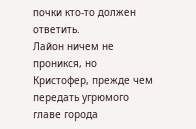почки кто-то должен ответить.
Лайон ничем не проникся, но Кристофер, прежде чем передать угрюмого главе города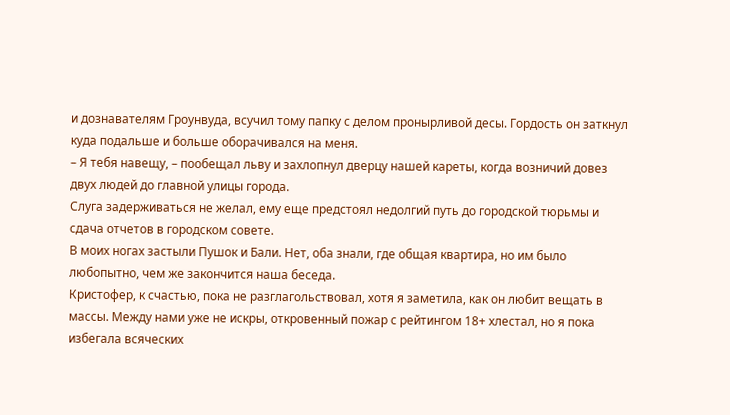и дознавателям Гроунвуда, всучил тому папку с делом пронырливой десы. Гордость он заткнул куда подальше и больше оборачивался на меня.
– Я тебя навещу, – пообещал льву и захлопнул дверцу нашей кареты, когда возничий довез двух людей до главной улицы города.
Слуга задерживаться не желал, ему еще предстоял недолгий путь до городской тюрьмы и сдача отчетов в городском совете.
В моих ногах застыли Пушок и Бали. Нет, оба знали, где общая квартира, но им было любопытно, чем же закончится наша беседа.
Кристофер, к счастью, пока не разглагольствовал, хотя я заметила, как он любит вещать в массы. Между нами уже не искры, откровенный пожар с рейтингом 18+ хлестал, но я пока избегала всяческих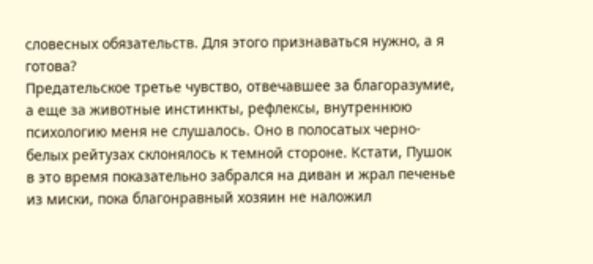словесных обязательств. Для этого признаваться нужно, а я готова?
Предательское третье чувство, отвечавшее за благоразумие, а еще за животные инстинкты, рефлексы, внутреннюю психологию меня не слушалось. Оно в полосатых черно-белых рейтузах склонялось к темной стороне. Кстати, Пушок в это время показательно забрался на диван и жрал печенье из миски, пока благонравный хозяин не наложил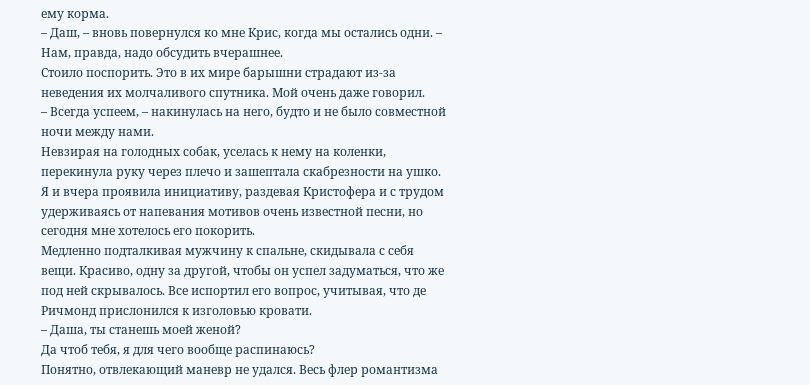ему корма.
– Даш, – вновь повернулся ко мне Крис, когда мы остались одни. – Нам, правда, надо обсудить вчерашнее.
Стоило поспорить. Это в их мире барышни страдают из-за неведения их молчаливого спутника. Мой очень даже говорил.
– Всегда успеем, – накинулась на него, будто и не было совместной ночи между нами.
Невзирая на голодных собак, уселась к нему на коленки, перекинула руку через плечо и зашептала скабрезности на ушко.
Я и вчера проявила инициативу, раздевая Кристофера и с трудом удерживаясь от напевания мотивов очень известной песни, но сегодня мне хотелось его покорить.
Медленно подталкивая мужчину к спальне, скидывала с себя вещи. Красиво, одну за другой, чтобы он успел задуматься, что же под ней скрывалось. Все испортил его вопрос, учитывая, что де Ричмонд прислонился к изголовью кровати.
– Даша, ты станешь моей женой?
Да чтоб тебя, я для чего вообще распинаюсь?
Понятно, отвлекающий маневр не удался. Весь флер романтизма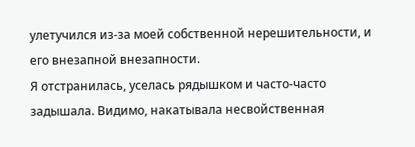улетучился из-за моей собственной нерешительности, и его внезапной внезапности.
Я отстранилась, уселась рядышком и часто-часто задышала. Видимо, накатывала несвойственная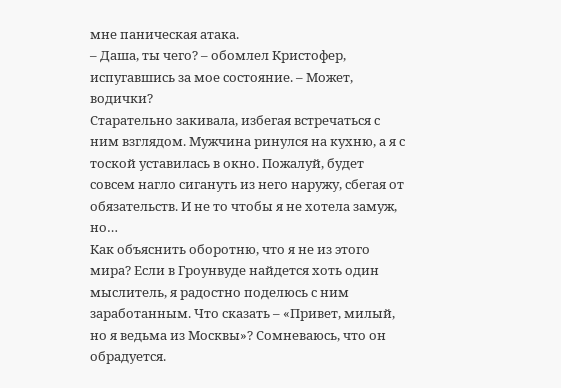мне паническая атака.
– Даша, ты чего? – обомлел Кристофер, испугавшись за мое состояние. – Может, водички?
Старательно закивала, избегая встречаться с ним взглядом. Мужчина ринулся на кухню, а я с тоской уставилась в окно. Пожалуй, будет совсем нагло сигануть из него наружу, сбегая от обязательств. И не то чтобы я не хотела замуж, но…
Как объяснить оборотню, что я не из этого мира? Если в Гроунвуде найдется хоть один мыслитель, я радостно поделюсь с ним заработанным. Что сказать – «Привет, милый, но я ведьма из Москвы»? Сомневаюсь, что он обрадуется.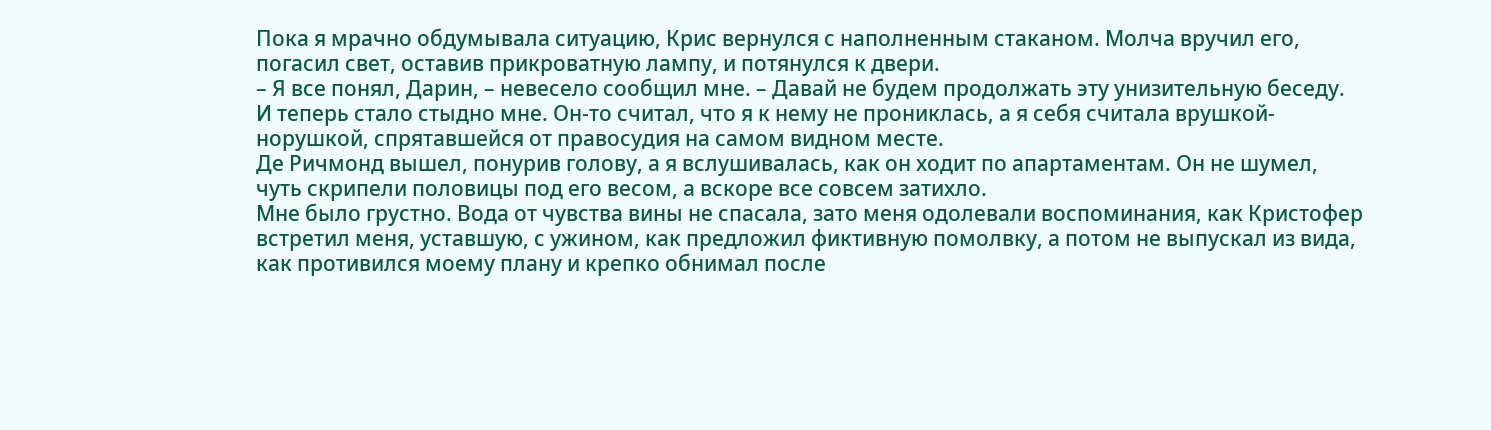Пока я мрачно обдумывала ситуацию, Крис вернулся с наполненным стаканом. Молча вручил его, погасил свет, оставив прикроватную лампу, и потянулся к двери.
– Я все понял, Дарин, – невесело сообщил мне. – Давай не будем продолжать эту унизительную беседу.
И теперь стало стыдно мне. Он-то считал, что я к нему не прониклась, а я себя считала врушкой-норушкой, спрятавшейся от правосудия на самом видном месте.
Де Ричмонд вышел, понурив голову, а я вслушивалась, как он ходит по апартаментам. Он не шумел, чуть скрипели половицы под его весом, а вскоре все совсем затихло.
Мне было грустно. Вода от чувства вины не спасала, зато меня одолевали воспоминания, как Кристофер встретил меня, уставшую, с ужином, как предложил фиктивную помолвку, а потом не выпускал из вида, как противился моему плану и крепко обнимал после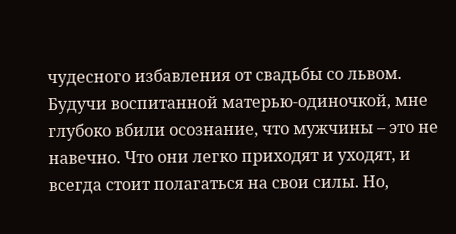чудесного избавления от свадьбы со львом. Будучи воспитанной матерью-одиночкой, мне глубоко вбили осознание, что мужчины – это не навечно. Что они легко приходят и уходят, и всегда стоит полагаться на свои силы. Но,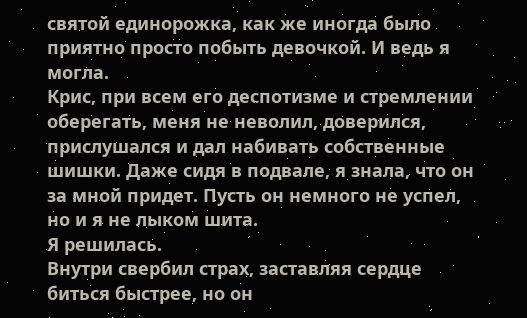святой единорожка, как же иногда было приятно просто побыть девочкой. И ведь я могла.
Крис, при всем его деспотизме и стремлении оберегать, меня не неволил, доверился, прислушался и дал набивать собственные шишки. Даже сидя в подвале, я знала, что он за мной придет. Пусть он немного не успел, но и я не лыком шита.
Я решилась.
Внутри свербил страх, заставляя сердце биться быстрее, но он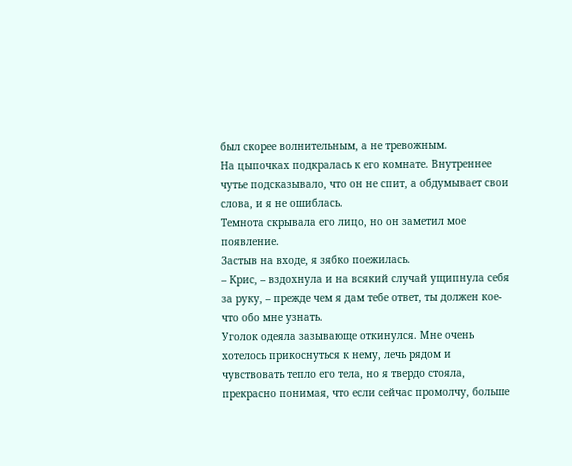был скорее волнительным, а не тревожным.
На цыпочках подкралась к его комнате. Внутреннее чутье подсказывало, что он не спит, а обдумывает свои слова, и я не ошиблась.
Темнота скрывала его лицо, но он заметил мое появление.
Застыв на входе, я зябко поежилась.
– Крис, – вздохнула и на всякий случай ущипнула себя за руку, – прежде чем я дам тебе ответ, ты должен кое-что обо мне узнать.
Уголок одеяла зазывающе откинулся. Мне очень хотелось прикоснуться к нему, лечь рядом и чувствовать тепло его тела, но я твердо стояла, прекрасно понимая, что если сейчас промолчу, больше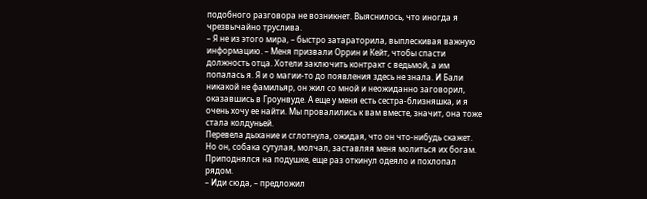подобного разговора не возникнет. Выяснилось, что иногда я чрезвычайно труслива.
– Я не из этого мира, – быстро затараторила, выплескивая важную информацию. – Меня призвали Оррин и Кейт, чтобы спасти должность отца. Хотели заключить контракт с ведьмой, а им попалась я. Я и о магии-то до появления здесь не знала. И Бали никакой не фамильяр, он жил со мной и неожиданно заговорил, оказавшись в Гроунвуде. А еще у меня есть сестра-близняшка, и я очень хочу ее найти. Мы провалились к вам вместе, значит, она тоже стала колдуньей.
Перевела дыхание и сглотнула, ожидая, что он что-нибудь скажет.
Но он, собака сутулая, молчал, заставляя меня молиться их богам. Приподнялся на подушке, еще раз откинул одеяло и похлопал рядом.
– Иди сюда, – предложил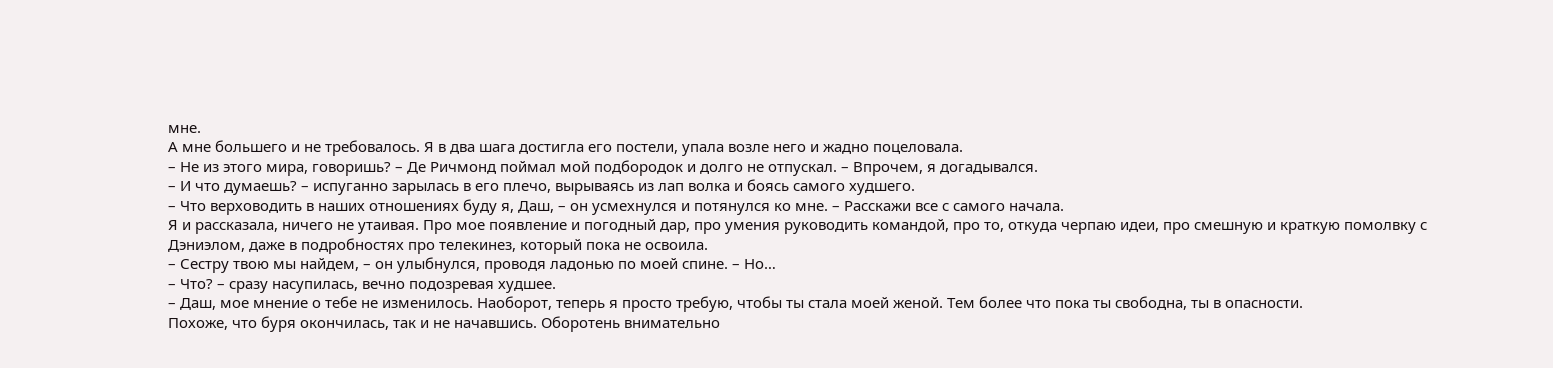мне.
А мне большего и не требовалось. Я в два шага достигла его постели, упала возле него и жадно поцеловала.
– Не из этого мира, говоришь? – Де Ричмонд поймал мой подбородок и долго не отпускал. – Впрочем, я догадывался.
– И что думаешь? – испуганно зарылась в его плечо, вырываясь из лап волка и боясь самого худшего.
– Что верховодить в наших отношениях буду я, Даш, – он усмехнулся и потянулся ко мне. – Расскажи все с самого начала.
Я и рассказала, ничего не утаивая. Про мое появление и погодный дар, про умения руководить командой, про то, откуда черпаю идеи, про смешную и краткую помолвку с Дэниэлом, даже в подробностях про телекинез, который пока не освоила.
– Сестру твою мы найдем, – он улыбнулся, проводя ладонью по моей спине. – Но…
– Что? – сразу насупилась, вечно подозревая худшее.
– Даш, мое мнение о тебе не изменилось. Наоборот, теперь я просто требую, чтобы ты стала моей женой. Тем более что пока ты свободна, ты в опасности.
Похоже, что буря окончилась, так и не начавшись. Оборотень внимательно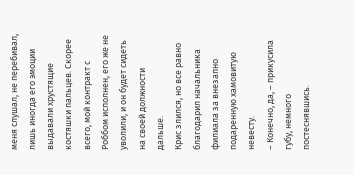меня слушал, не перебивал, лишь иногда его эмоции выдавали хрустящие костяшки пальцев. Скорее всего, мой контракт с Роббом исполнен, его же не уволили, и он будет сидеть на своей должности дальше.
Крис злился, но все равно благодарил начальника филиала за внезапно подаренную хамовитую невесту.
– Конечно, да, – прикусила губу, немного постеснявшись.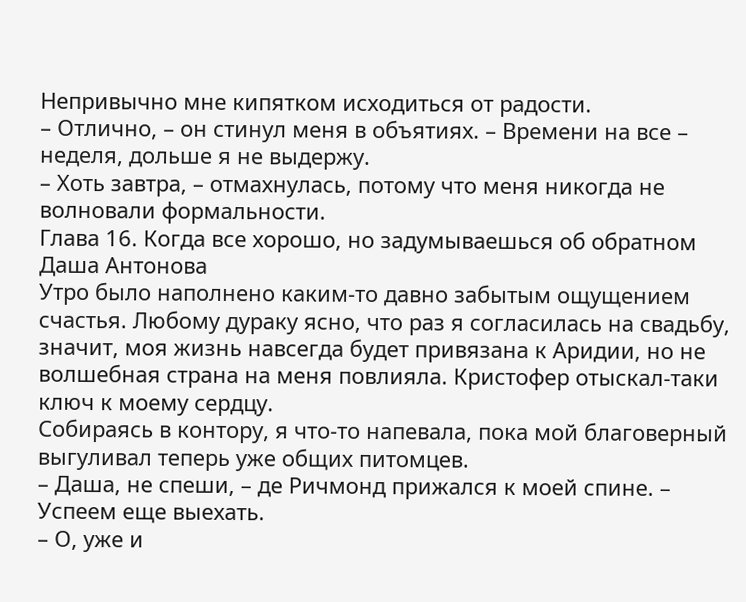Непривычно мне кипятком исходиться от радости.
– Отлично, – он стинул меня в объятиях. – Времени на все – неделя, дольше я не выдержу.
– Хоть завтра, – отмахнулась, потому что меня никогда не волновали формальности.
Глава 16. Когда все хорошо, но задумываешься об обратном
Даша Антонова
Утро было наполнено каким-то давно забытым ощущением счастья. Любому дураку ясно, что раз я согласилась на свадьбу, значит, моя жизнь навсегда будет привязана к Аридии, но не волшебная страна на меня повлияла. Кристофер отыскал-таки ключ к моему сердцу.
Собираясь в контору, я что-то напевала, пока мой благоверный выгуливал теперь уже общих питомцев.
– Даша, не спеши, – де Ричмонд прижался к моей спине. – Успеем еще выехать.
– О, уже и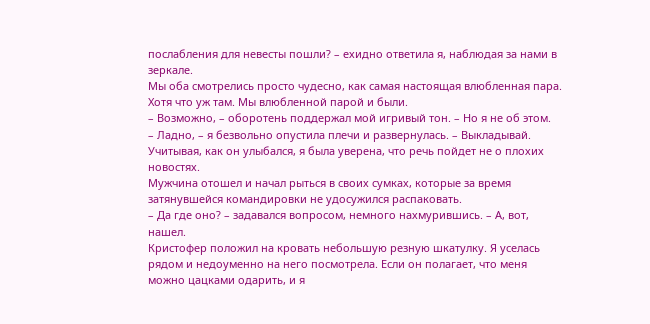послабления для невесты пошли? – ехидно ответила я, наблюдая за нами в зеркале.
Мы оба смотрелись просто чудесно, как самая настоящая влюбленная пара. Хотя что уж там. Мы влюбленной парой и были.
– Возможно, – оборотень поддержал мой игривый тон. – Но я не об этом.
– Ладно, – я безвольно опустила плечи и развернулась. – Выкладывай.
Учитывая, как он улыбался, я была уверена, что речь пойдет не о плохих новостях.
Мужчина отошел и начал рыться в своих сумках, которые за время затянувшейся командировки не удосужился распаковать.
– Да где оно? – задавался вопросом, немного нахмурившись. – А, вот, нашел.
Кристофер положил на кровать небольшую резную шкатулку. Я уселась рядом и недоуменно на него посмотрела. Если он полагает, что меня можно цацками одарить, и я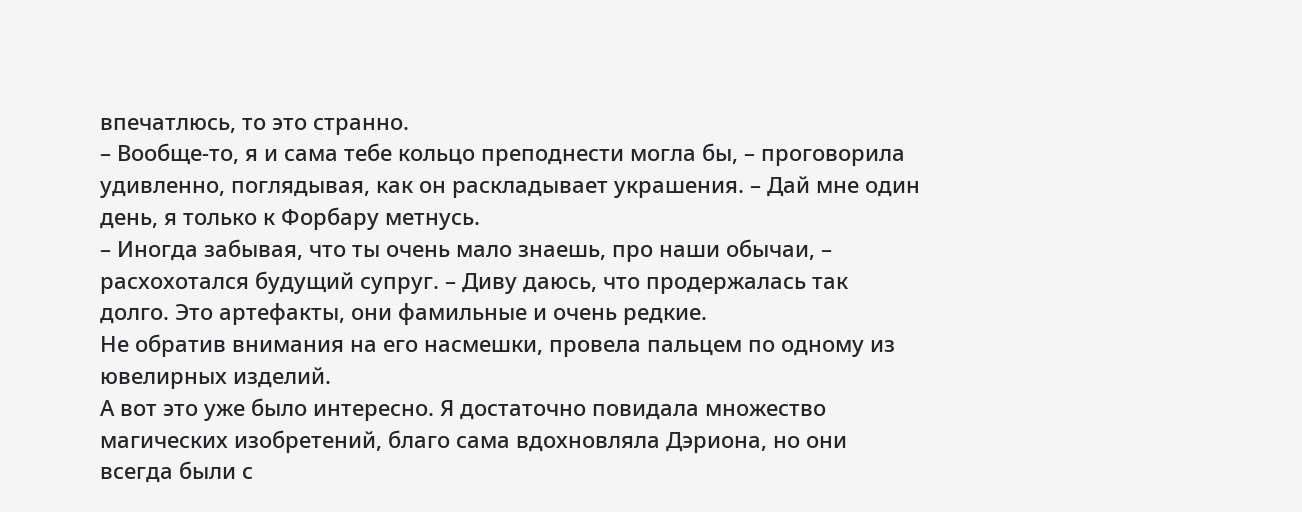впечатлюсь, то это странно.
– Вообще-то, я и сама тебе кольцо преподнести могла бы, – проговорила удивленно, поглядывая, как он раскладывает украшения. – Дай мне один день, я только к Форбару метнусь.
– Иногда забывая, что ты очень мало знаешь, про наши обычаи, – расхохотался будущий супруг. – Диву даюсь, что продержалась так долго. Это артефакты, они фамильные и очень редкие.
Не обратив внимания на его насмешки, провела пальцем по одному из ювелирных изделий.
А вот это уже было интересно. Я достаточно повидала множество магических изобретений, благо сама вдохновляла Дэриона, но они всегда были с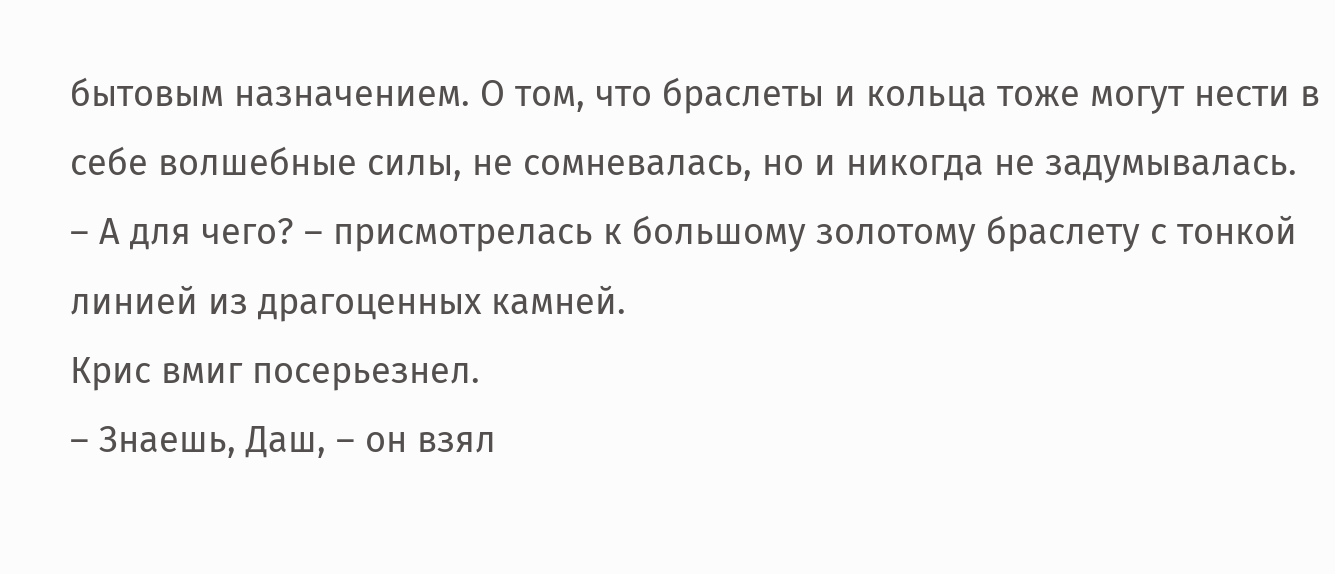бытовым назначением. О том, что браслеты и кольца тоже могут нести в себе волшебные силы, не сомневалась, но и никогда не задумывалась.
– А для чего? – присмотрелась к большому золотому браслету с тонкой линией из драгоценных камней.
Крис вмиг посерьезнел.
– Знаешь, Даш, – он взял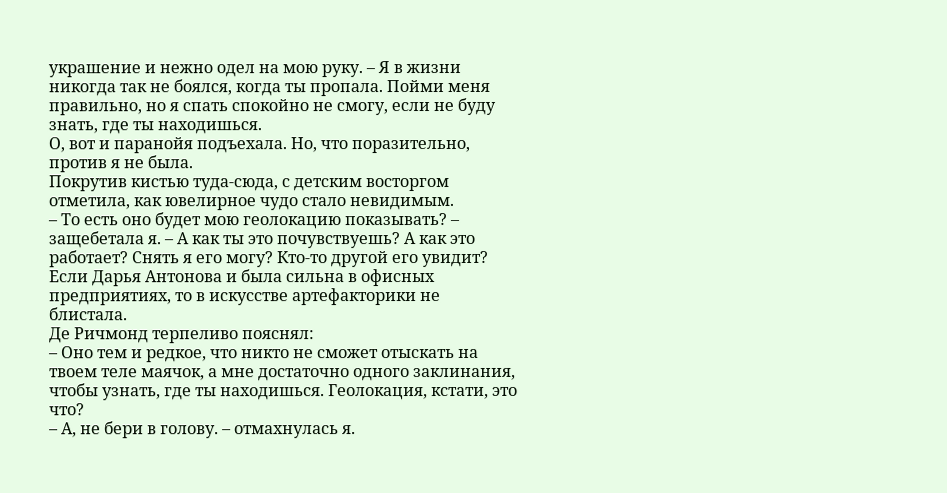украшение и нежно одел на мою руку. – Я в жизни никогда так не боялся, когда ты пропала. Пойми меня правильно, но я спать спокойно не смогу, если не буду знать, где ты находишься.
О, вот и паранойя подъехала. Но, что поразительно, против я не была.
Покрутив кистью туда-сюда, с детским восторгом отметила, как ювелирное чудо стало невидимым.
– То есть оно будет мою геолокацию показывать? – защебетала я. – А как ты это почувствуешь? А как это работает? Снять я его могу? Кто-то другой его увидит?
Если Дарья Антонова и была сильна в офисных предприятиях, то в искусстве артефакторики не блистала.
Де Ричмонд терпеливо пояснял:
– Оно тем и редкое, что никто не сможет отыскать на твоем теле маячок, а мне достаточно одного заклинания, чтобы узнать, где ты находишься. Геолокация, кстати, это что?
– А, не бери в голову. – отмахнулась я.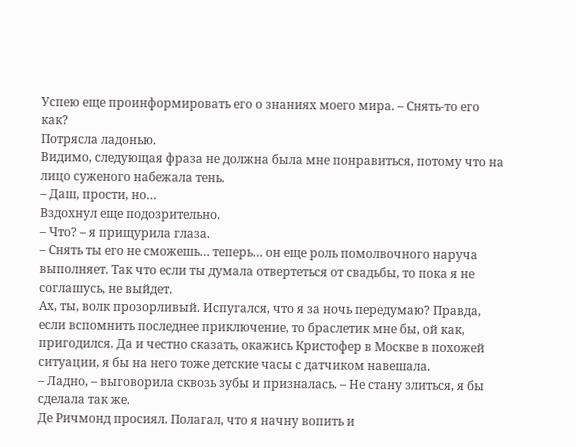Успею еще проинформировать его о знаниях моего мира. – Снять-то его как?
Потрясла ладонью.
Видимо, следующая фраза не должна была мне понравиться, потому что на лицо суженого набежала тень.
– Даш, прости, но…
Вздохнул еще подозрительно.
– Что? – я прищурила глаза.
– Снять ты его не сможешь… теперь… он еще роль помолвочного наруча выполняет. Так что если ты думала отвертеться от свадьбы, то пока я не соглашусь, не выйдет.
Ах, ты, волк прозорливый. Испугался, что я за ночь передумаю? Правда, если вспомнить последнее приключение, то браслетик мне бы, ой как, пригодился. Да и честно сказать, окажись Кристофер в Москве в похожей ситуации, я бы на него тоже детские часы с датчиком навешала.
– Ладно, – выговорила сквозь зубы и призналась. – Не стану злиться, я бы сделала так же.
Де Ричмонд просиял. Полагал, что я начну вопить и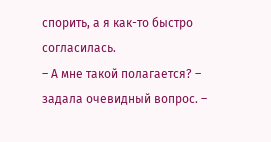спорить, а я как-то быстро согласилась.
– А мне такой полагается? – задала очевидный вопрос. –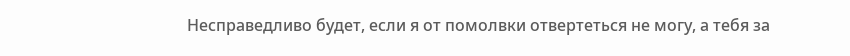Несправедливо будет, если я от помолвки отвертеться не могу, а тебя за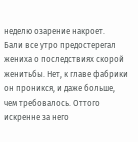неделю озарение накроет.
Бали все утро предостерегал жениха о последствиях скорой женитьбы. Нет, к главе фабрики он проникся, и даже больше, чем требовалось. Оттого искренне за него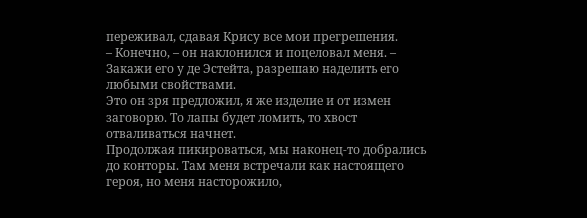переживал, сдавая Крису все мои прегрешения.
– Конечно, – он наклонился и поцеловал меня. – Закажи его у де Эстейта, разрешаю наделить его любыми свойствами.
Это он зря предложил, я же изделие и от измен заговорю. То лапы будет ломить, то хвост отваливаться начнет.
Продолжая пикироваться, мы наконец-то добрались до конторы. Там меня встречали как настоящего героя, но меня насторожило,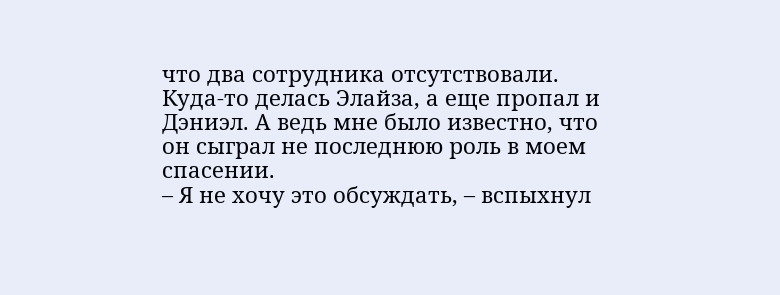что два сотрудника отсутствовали. Куда-то делась Элайза, а еще пропал и Дэниэл. А ведь мне было известно, что он сыграл не последнюю роль в моем спасении.
– Я не хочу это обсуждать, – вспыхнул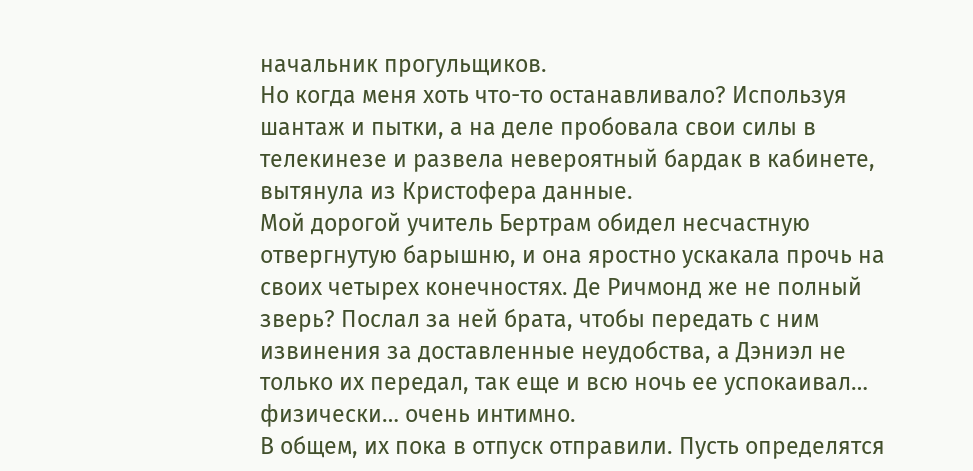начальник прогульщиков.
Но когда меня хоть что-то останавливало? Используя шантаж и пытки, а на деле пробовала свои силы в телекинезе и развела невероятный бардак в кабинете, вытянула из Кристофера данные.
Мой дорогой учитель Бертрам обидел несчастную отвергнутую барышню, и она яростно ускакала прочь на своих четырех конечностях. Де Ричмонд же не полный зверь? Послал за ней брата, чтобы передать с ним извинения за доставленные неудобства, а Дэниэл не только их передал, так еще и всю ночь ее успокаивал… физически… очень интимно.
В общем, их пока в отпуск отправили. Пусть определятся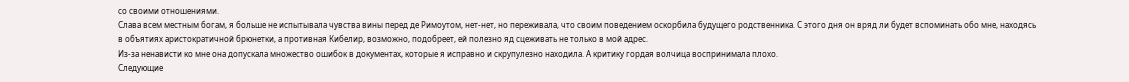со своими отношениями.
Слава всем местным богам, я больше не испытывала чувства вины перед де Римоутом, нет-нет, но переживала, что своим поведением оскорбила будущего родственника. С этого дня он вряд ли будет вспоминать обо мне, находясь в объятиях аристократичной брюнетки, а противная Кибелир, возможно, подобреет, ей полезно яд сцеживать не только в мой адрес.
Из-за ненависти ко мне она допускала множество ошибок в документах, которые я исправно и скрупулезно находила. А критику гордая волчица воспринимала плохо.
Следующие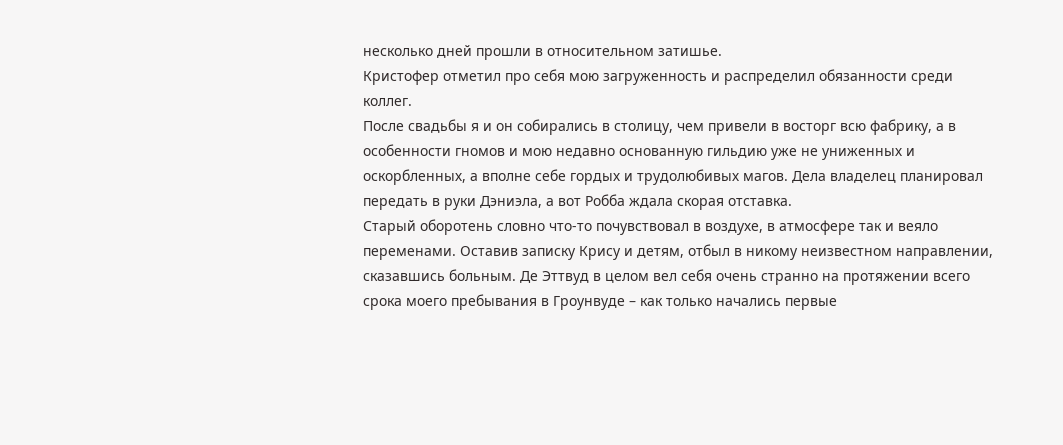несколько дней прошли в относительном затишье.
Кристофер отметил про себя мою загруженность и распределил обязанности среди коллег.
После свадьбы я и он собирались в столицу, чем привели в восторг всю фабрику, а в особенности гномов и мою недавно основанную гильдию уже не униженных и оскорбленных, а вполне себе гордых и трудолюбивых магов. Дела владелец планировал передать в руки Дэниэла, а вот Робба ждала скорая отставка.
Старый оборотень словно что-то почувствовал в воздухе, в атмосфере так и веяло переменами. Оставив записку Крису и детям, отбыл в никому неизвестном направлении, сказавшись больным. Де Эттвуд в целом вел себя очень странно на протяжении всего срока моего пребывания в Гроунвуде – как только начались первые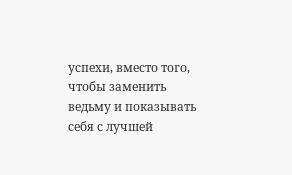успехи, вместо того, чтобы заменить ведьму и показывать себя с лучшей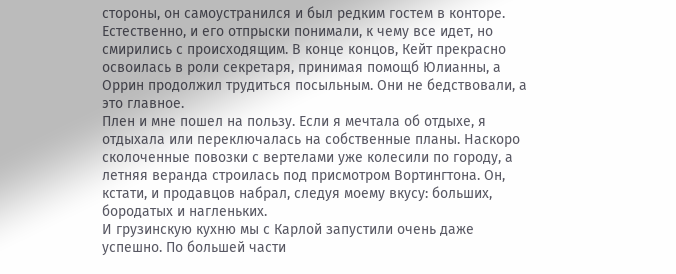стороны, он самоустранился и был редким гостем в конторе.
Естественно, и его отпрыски понимали, к чему все идет, но смирились с происходящим. В конце концов, Кейт прекрасно освоилась в роли секретаря, принимая помощб Юлианны, а Оррин продолжил трудиться посыльным. Они не бедствовали, а это главное.
Плен и мне пошел на пользу. Если я мечтала об отдыхе, я отдыхала или переключалась на собственные планы. Наскоро сколоченные повозки с вертелами уже колесили по городу, а летняя веранда строилась под присмотром Вортингтона. Он, кстати, и продавцов набрал, следуя моему вкусу: больших, бородатых и нагленьких.
И грузинскую кухню мы с Карлой запустили очень даже успешно. По большей части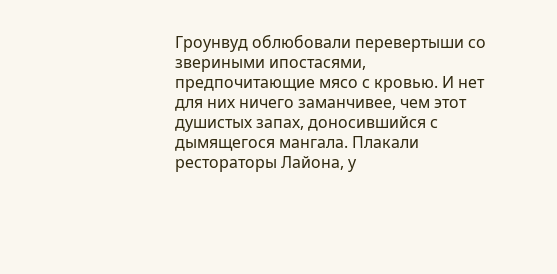Гроунвуд облюбовали перевертыши со звериными ипостасями, предпочитающие мясо с кровью. И нет для них ничего заманчивее, чем этот душистых запах, доносившийся с дымящегося мангала. Плакали рестораторы Лайона, у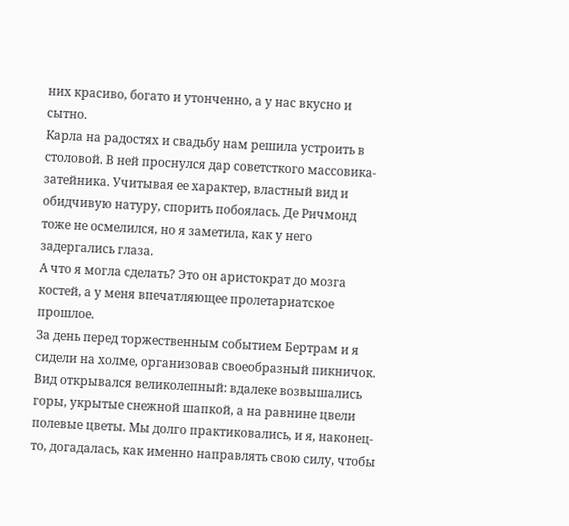них красиво, богато и утонченно, а у нас вкусно и сытно.
Карла на радостях и свадьбу нам решила устроить в столовой. В ней проснулся дар советсткого массовика-затейника. Учитывая ее характер, властный вид и обидчивую натуру, спорить побоялась. Де Ричмонд тоже не осмелился, но я заметила, как у него задергались глаза.
А что я могла сделать? Это он аристократ до мозга костей, а у меня впечатляющее пролетариатское прошлое.
За день перед торжественным событием Бертрам и я сидели на холме, организовав своеобразный пикничок. Вид открывался великолепный: вдалеке возвышались горы, укрытые снежной шапкой, а на равнине цвели полевые цветы. Мы долго практиковались, и я, наконец-то, догадалась, как именно направлять свою силу, чтобы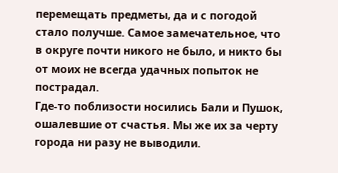перемещать предметы, да и с погодой стало получше. Самое замечательное, что в округе почти никого не было, и никто бы от моих не всегда удачных попыток не пострадал.
Где-то поблизости носились Бали и Пушок, ошалевшие от счастья. Мы же их за черту города ни разу не выводили.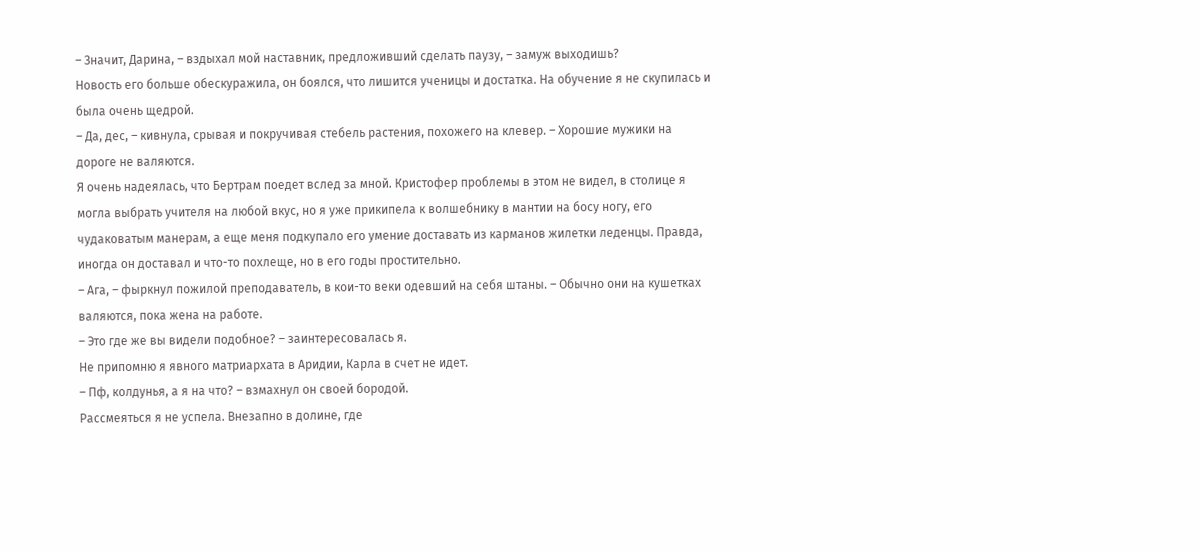– Значит, Дарина, – вздыхал мой наставник, предложивший сделать паузу, – замуж выходишь?
Новость его больше обескуражила, он боялся, что лишится ученицы и достатка. На обучение я не скупилась и была очень щедрой.
– Да, дес, – кивнула, срывая и покручивая стебель растения, похожего на клевер. – Хорошие мужики на дороге не валяются.
Я очень надеялась, что Бертрам поедет вслед за мной. Кристофер проблемы в этом не видел, в столице я могла выбрать учителя на любой вкус, но я уже прикипела к волшебнику в мантии на босу ногу, его чудаковатым манерам, а еще меня подкупало его умение доставать из карманов жилетки леденцы. Правда, иногда он доставал и что-то похлеще, но в его годы простительно.
– Ага, – фыркнул пожилой преподаватель, в кои-то веки одевший на себя штаны. – Обычно они на кушетках валяются, пока жена на работе.
– Это где же вы видели подобное? – заинтересовалась я.
Не припомню я явного матриархата в Аридии, Карла в счет не идет.
– Пф, колдунья, а я на что? – взмахнул он своей бородой.
Рассмеяться я не успела. Внезапно в долине, где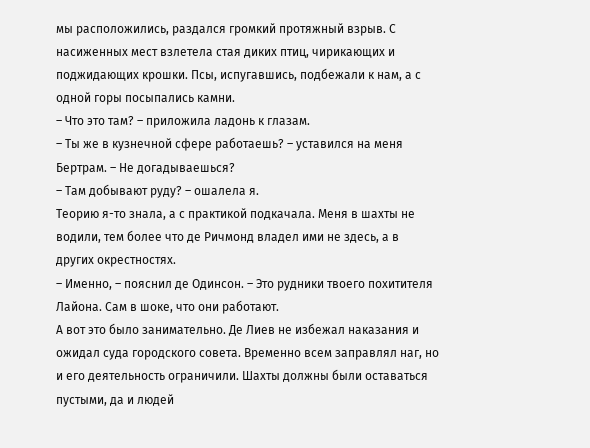мы расположились, раздался громкий протяжный взрыв. С насиженных мест взлетела стая диких птиц, чирикающих и поджидающих крошки. Псы, испугавшись, подбежали к нам, а с одной горы посыпались камни.
– Что это там? – приложила ладонь к глазам.
– Ты же в кузнечной сфере работаешь? – уставился на меня Бертрам. – Не догадываешься?
– Там добывают руду? – ошалела я.
Теорию я-то знала, а с практикой подкачала. Меня в шахты не водили, тем более что де Ричмонд владел ими не здесь, а в других окрестностях.
– Именно, – пояснил де Одинсон. – Это рудники твоего похитителя Лайона. Сам в шоке, что они работают.
А вот это было занимательно. Де Лиев не избежал наказания и ожидал суда городского совета. Временно всем заправлял наг, но и его деятельность ограничили. Шахты должны были оставаться пустыми, да и людей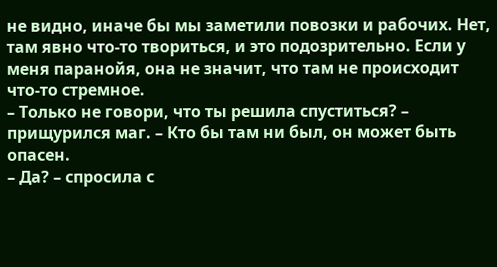не видно, иначе бы мы заметили повозки и рабочих. Нет, там явно что-то твориться, и это подозрительно. Если у меня паранойя, она не значит, что там не происходит что-то стремное.
– Только не говори, что ты решила спуститься? – прищурился маг. – Кто бы там ни был, он может быть опасен.
– Да? – спросила с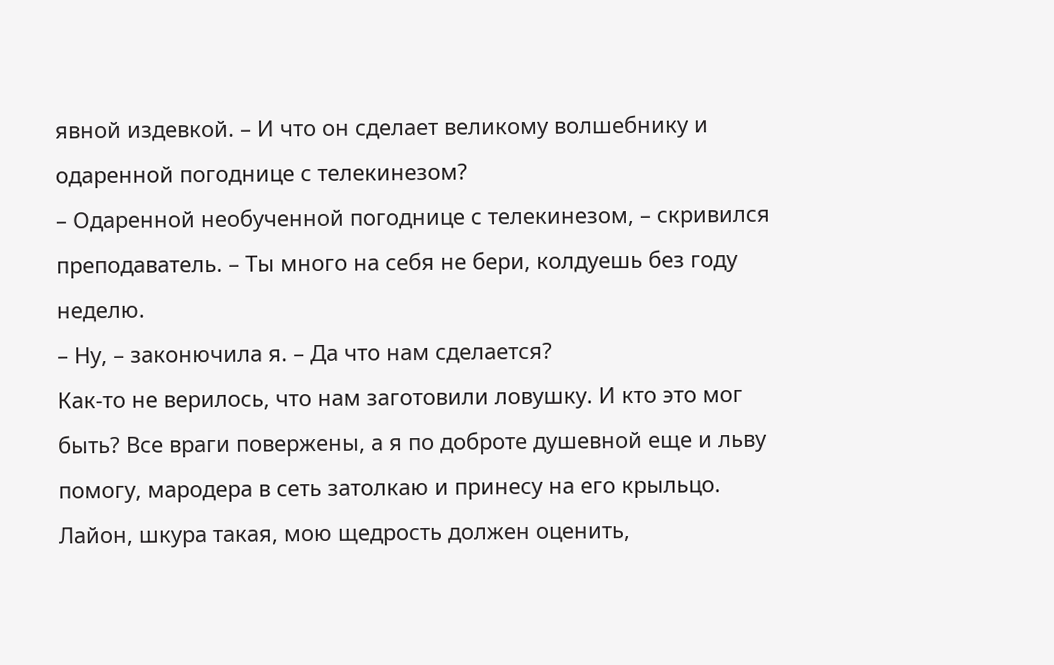явной издевкой. – И что он сделает великому волшебнику и одаренной погоднице с телекинезом?
– Одаренной необученной погоднице с телекинезом, – скривился преподаватель. – Ты много на себя не бери, колдуешь без году неделю.
– Ну, – законючила я. – Да что нам сделается?
Как-то не верилось, что нам заготовили ловушку. И кто это мог быть? Все враги повержены, а я по доброте душевной еще и льву помогу, мародера в сеть затолкаю и принесу на его крыльцо. Лайон, шкура такая, мою щедрость должен оценить,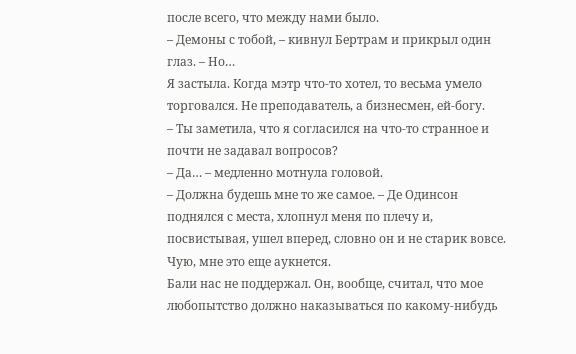после всего, что между нами было.
– Демоны с тобой, – кивнул Бертрам и прикрыл один глаз. – Но…
Я застыла. Когда мэтр что-то хотел, то весьма умело торговался. Не преподаватель, а бизнесмен, ей-богу.
– Ты заметила, что я согласился на что-то странное и почти не задавал вопросов?
– Да… – медленно мотнула головой.
– Должна будешь мне то же самое. – Де Одинсон поднялся с места, хлопнул меня по плечу и, посвистывая, ушел вперед, словно он и не старик вовсе.
Чую, мне это еще аукнется.
Бали нас не поддержал. Он, вообще, считал, что мое любопытство должно наказываться по какому-нибудь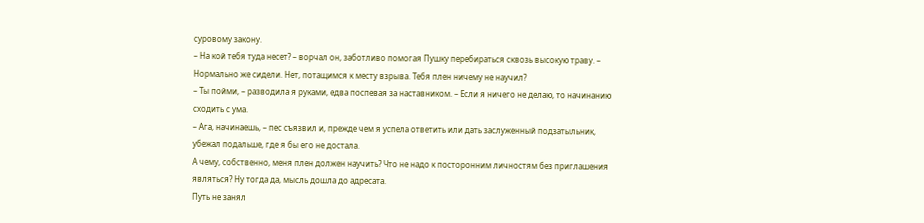суровому закону.
– На кой тебя туда несет? – ворчал он, заботливо помогая Пушку перебираться сквозь высокую траву. – Нормально же сидели. Нет, потащимся к месту взрыва. Тебя плен ничему не научил?
– Ты пойми, – разводила я руками, едва поспевая за наставником. – Если я ничего не делаю, то начинанию сходить с ума.
– Ага, начинаешь, – пес съязвил и, прежде чем я успела ответить или дать заслуженный подзатыльник, убежал подальше, где я бы его не достала.
А чему, собственно, меня плен должен научить? Что не надо к посторонним личностям без приглашения являться? Ну тогда да, мысль дошла до адресата.
Путь не занял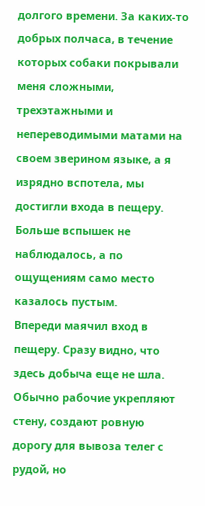долгого времени. За каких-то добрых полчаса, в течение которых собаки покрывали меня сложными, трехэтажными и непереводимыми матами на своем зверином языке, а я изрядно вспотела, мы достигли входа в пещеру. Больше вспышек не наблюдалось, а по ощущениям само место казалось пустым.
Впереди маячил вход в пещеру. Сразу видно, что здесь добыча еще не шла. Обычно рабочие укрепляют стену, создают ровную дорогу для вывоза телег с рудой, но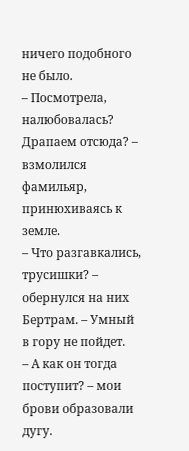ничего подобного не было.
– Посмотрела, налюбовалась? Драпаем отсюда? – взмолился фамильяр, принюхиваясь к земле.
– Что разгавкались, трусишки? – обернулся на них Бертрам. – Умный в гору не пойдет.
– А как он тогда поступит? – мои брови образовали дугу.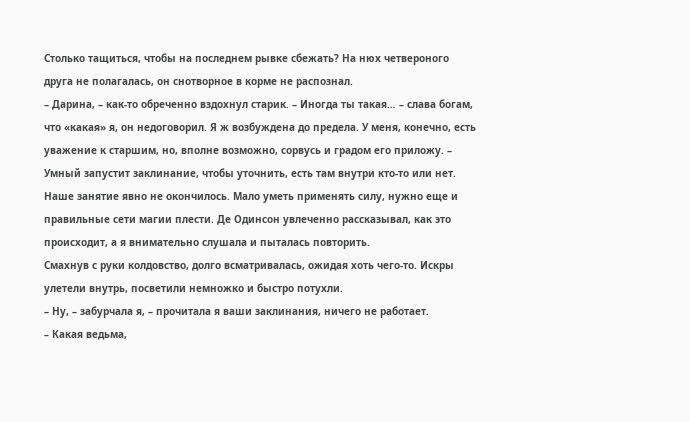Столько тащиться, чтобы на последнем рывке сбежать? На нюх четвероного друга не полагалась, он снотворное в корме не распознал.
– Дарина, – как-то обреченно вздохнул старик. – Иногда ты такая… – слава богам, что «какая» я, он недоговорил. Я ж возбуждена до предела. У меня, конечно, есть уважение к старшим, но, вполне возможно, сорвусь и градом его приложу. – Умный запустит заклинание, чтобы уточнить, есть там внутри кто-то или нет.
Наше занятие явно не окончилось. Мало уметь применять силу, нужно еще и правильные сети магии плести. Де Одинсон увлеченно рассказывал, как это происходит, а я внимательно слушала и пыталась повторить.
Смахнув с руки колдовство, долго всматривалась, ожидая хоть чего-то. Искры улетели внутрь, посветили немножко и быстро потухли.
– Ну, – забурчала я, – прочитала я ваши заклинания, ничего не работает.
– Какая ведьма,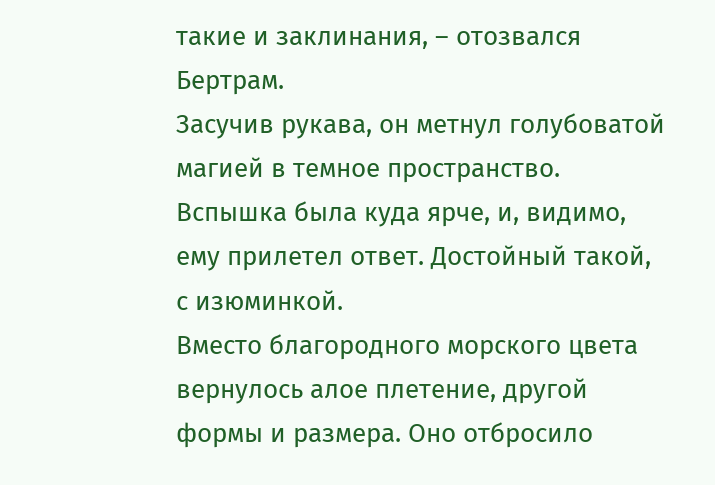такие и заклинания, – отозвался Бертрам.
Засучив рукава, он метнул голубоватой магией в темное пространство. Вспышка была куда ярче, и, видимо, ему прилетел ответ. Достойный такой, с изюминкой.
Вместо благородного морского цвета вернулось алое плетение, другой формы и размера. Оно отбросило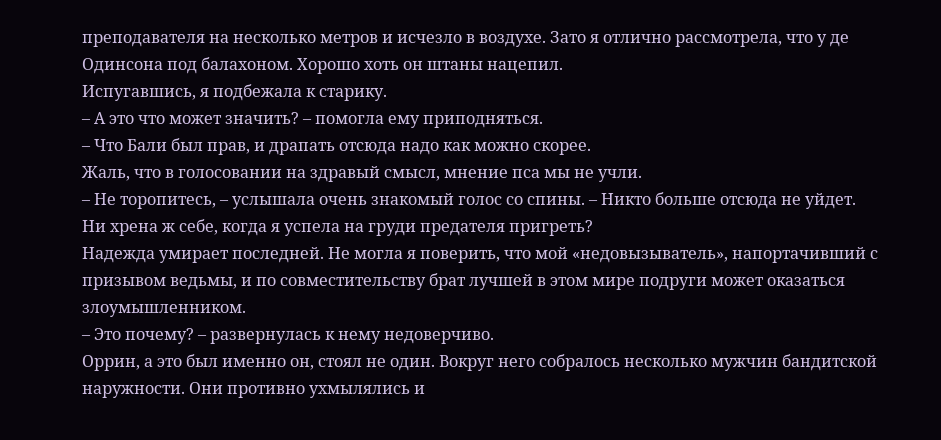преподавателя на несколько метров и исчезло в воздухе. Зато я отлично рассмотрела, что у де Одинсона под балахоном. Хорошо хоть он штаны нацепил.
Испугавшись, я подбежала к старику.
– А это что может значить? – помогла ему приподняться.
– Что Бали был прав, и драпать отсюда надо как можно скорее.
Жаль, что в голосовании на здравый смысл, мнение пса мы не учли.
– Не торопитесь, – услышала очень знакомый голос со спины. – Никто больше отсюда не уйдет.
Ни хрена ж себе, когда я успела на груди предателя пригреть?
Надежда умирает последней. Не могла я поверить, что мой «недовызыватель», напортачивший с призывом ведьмы, и по совместительству брат лучшей в этом мире подруги может оказаться злоумышленником.
– Это почему? – развернулась к нему недоверчиво.
Оррин, а это был именно он, стоял не один. Вокруг него собралось несколько мужчин бандитской наружности. Они противно ухмылялись и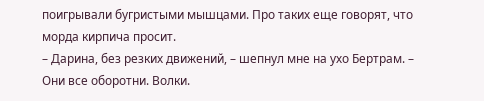поигрывали бугристыми мышцами. Про таких еще говорят, что морда кирпича просит.
– Дарина, без резких движений, – шепнул мне на ухо Бертрам. – Они все оборотни. Волки.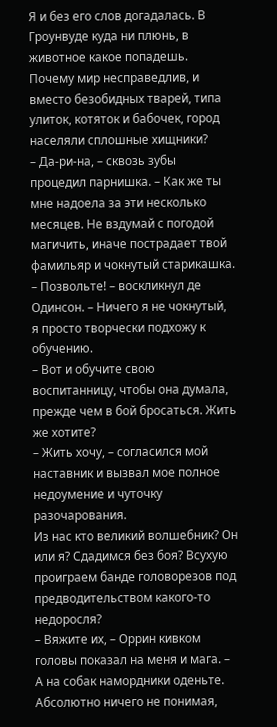Я и без его слов догадалась. В Гроунвуде куда ни плюнь, в животное какое попадешь. Почему мир несправедлив, и вместо безобидных тварей, типа улиток, котяток и бабочек, город населяли сплошные хищники?
– Да-ри-на, – сквозь зубы процедил парнишка. – Как же ты мне надоела за эти несколько месяцев. Не вздумай с погодой магичить, иначе пострадает твой фамильяр и чокнутый старикашка.
– Позвольте! – воскликнул де Одинсон. – Ничего я не чокнутый, я просто творчески подхожу к обучению.
– Вот и обучите свою воспитанницу, чтобы она думала, прежде чем в бой бросаться. Жить же хотите?
– Жить хочу, – согласился мой наставник и вызвал мое полное недоумение и чуточку разочарования.
Из нас кто великий волшебник? Он или я? Сдадимся без боя? Всухую проиграем банде головорезов под предводительством какого-то недоросля?
– Вяжите их, – Оррин кивком головы показал на меня и мага. – А на собак намордники оденьте.
Абсолютно ничего не понимая,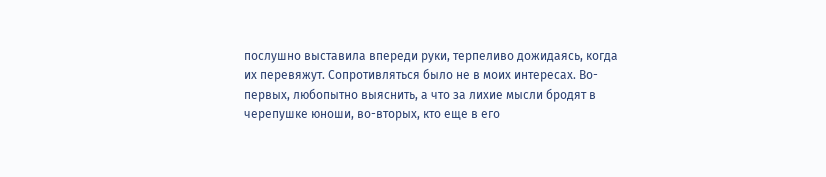послушно выставила впереди руки, терпеливо дожидаясь, когда их перевяжут. Сопротивляться было не в моих интересах. Во-первых, любопытно выяснить, а что за лихие мысли бродят в черепушке юноши, во-вторых, кто еще в его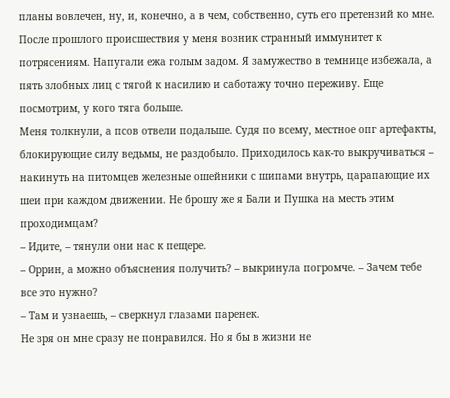планы вовлечен, ну, и, конечно, а в чем, собственно, суть его претензий ко мне. После прошлого происшествия у меня возник странный иммунитет к потрясениям. Напугали ежа голым задом. Я замужество в темнице избежала, а пять злобных лиц с тягой к насилию и саботажу точно переживу. Еще посмотрим, у кого тяга больше.
Меня толкнули, а псов отвели подальше. Судя по всему, местное опг артефакты, блокирующие силу ведьмы, не раздобыло. Приходилось как-то выкручиваться – накинуть на питомцев железные ошейники с шипами внутрь, царапающие их шеи при каждом движении. Не брошу же я Бали и Пушка на месть этим проходимцам?
– Идите, – тянули они нас к пещере.
– Оррин, а можно объяснения получить? – выкринула погромче. – Зачем тебе все это нужно?
– Там и узнаешь, – сверкнул глазами паренек.
Не зря он мне сразу не понравился. Но я бы в жизни не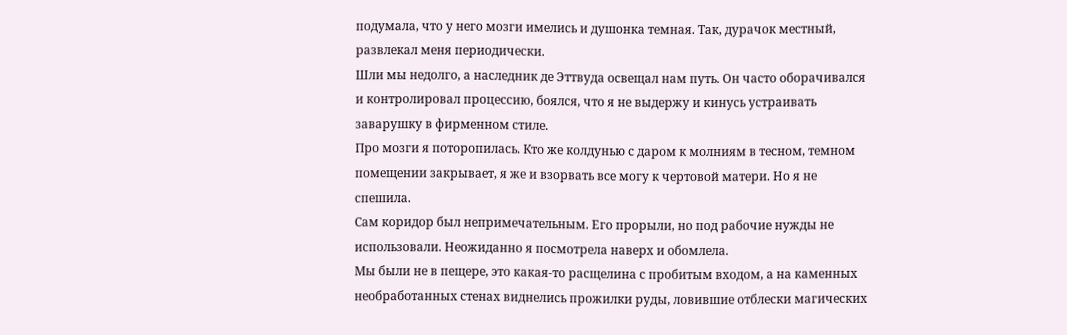подумала, что у него мозги имелись и душонка темная. Так, дурачок местный, развлекал меня периодически.
Шли мы недолго, а наследник де Эттвуда освещал нам путь. Он часто оборачивался и контролировал процессию, боялся, что я не выдержу и кинусь устраивать заварушку в фирменном стиле.
Про мозги я поторопилась. Кто же колдунью с даром к молниям в тесном, темном помещении закрывает, я же и взорвать все могу к чертовой матери. Но я не спешила.
Сам коридор был непримечательным. Его прорыли, но под рабочие нужды не использовали. Неожиданно я посмотрела наверх и обомлела.
Мы были не в пещере, это какая-то расщелина с пробитым входом, а на каменных необработанных стенах виднелись прожилки руды, ловившие отблески магических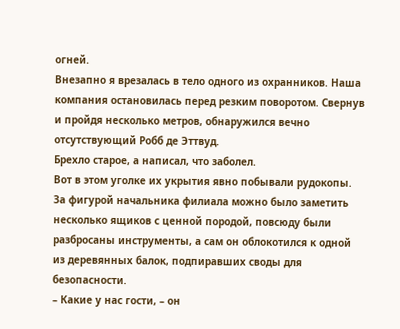огней.
Внезапно я врезалась в тело одного из охранников. Наша компания остановилась перед резким поворотом. Свернув и пройдя несколько метров, обнаружился вечно отсутствующий Робб де Эттвуд.
Брехло старое, а написал, что заболел.
Вот в этом уголке их укрытия явно побывали рудокопы. За фигурой начальника филиала можно было заметить несколько ящиков с ценной породой, повсюду были разбросаны инструменты, а сам он облокотился к одной из деревянных балок, подпиравших своды для безопасности.
– Какие у нас гости, – он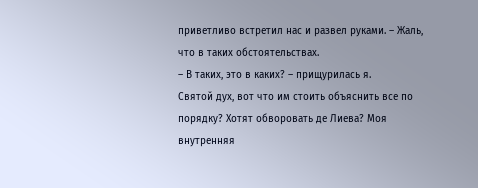приветливо встретил нас и развел руками. – Жаль, что в таких обстоятельствах.
– В таких, это в каких? – прищурилась я.
Святой дух, вот что им стоить объяснить все по порядку? Хотят обворовать де Лиева? Моя внутренняя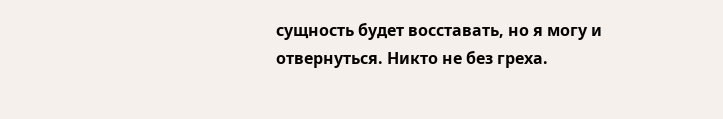сущность будет восставать, но я могу и отвернуться. Никто не без греха.